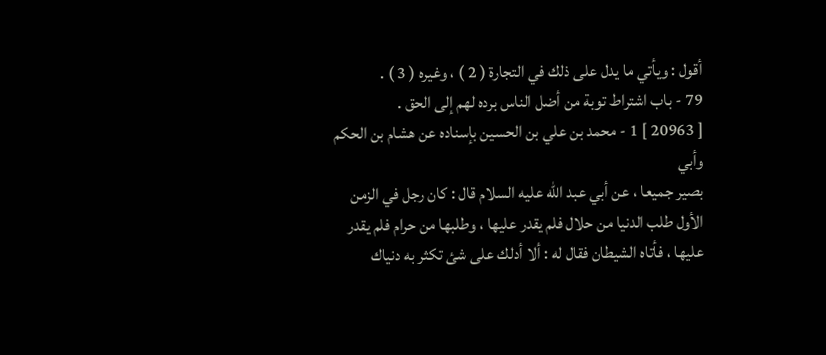أقول : ويأتي ما يدل على ذلك في التجارة ( 2 ) ، وغيره ( 3 ) .
79 - باب اشتراط توبة من أضل الناس برده لهم إلى الحق .
[ 20963 ] 1 - محمد بن علي بن الحسين بإسناده عن هشام بن الحكم وأبي
بصير جميعا ، عن أبي عبد الله عليه السلام قال : كان رجل في الزمن
الأول طلب الدنيا من حلال فلم يقدر عليها ، وطلبها من حرام فلم يقدر
عليها ، فأتاه الشيطان فقال له : ألا أدلك على شئ تكثر به دنياك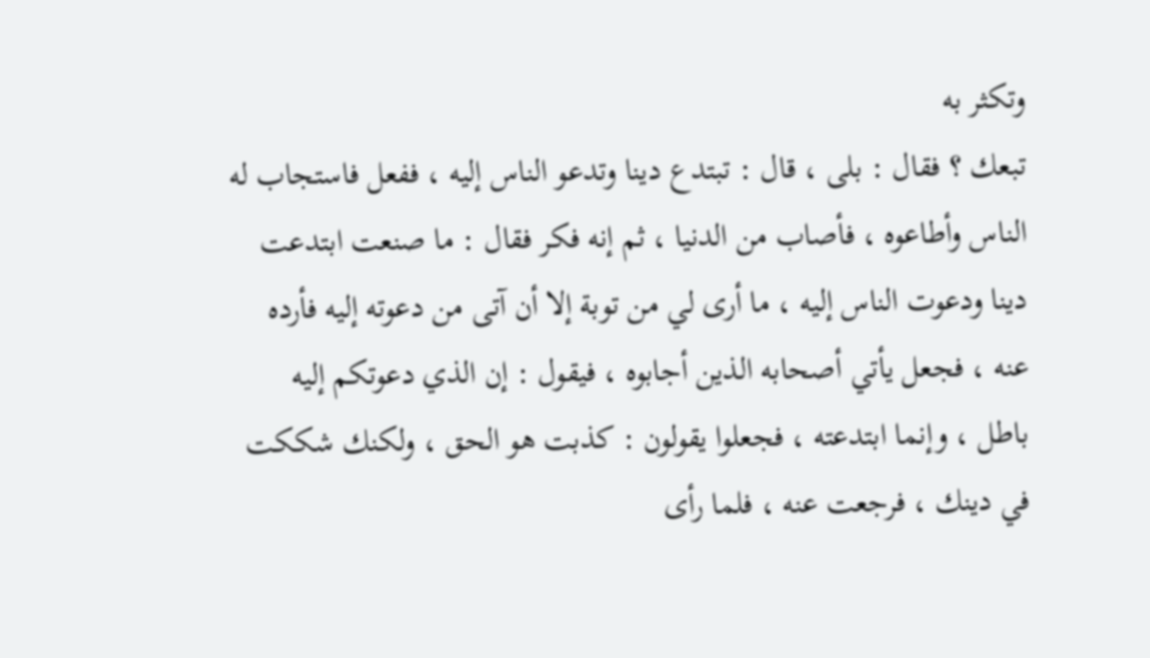وتكثر به
تبعك ؟ فقال : بلى ، قال : تبتدع دينا وتدعو الناس إليه ، ففعل فاستجاب له
الناس وأطاعوه ، فأصاب من الدنيا ، ثم إنه فكر فقال : ما صنعت ابتدعت
دينا ودعوت الناس إليه ، ما أرى لي من توبة إلا أن آتى من دعوته إليه فأرده
عنه ، فجعل يأتي أصحابه الذين أجابوه ، فيقول : إن الذي دعوتكم إليه
باطل ، وإنما ابتدعته ، فجعلوا يقولون : كذبت هو الحق ، ولكنك شككت
في دينك ، فرجعت عنه ، فلما رأى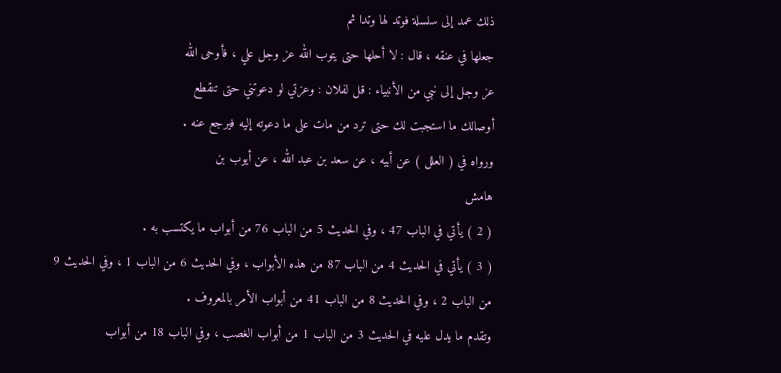ذلك عمد إلى سلسلة فوتد لها وتدا ثم
جعلها في عنقه ، قال : لا أحلها حتى يتوب الله عز وجل علي ، فأوحى الله
عز وجل إلى نبي من الأنبياء : قل لفلان : وعزتي لو دعوتني حتى تنقطع
أوصالك ما استجبت لك حتى ترد من مات على ما دعوته إليه فيرجع عنه .
ورواه في ( العلل ) عن أبيه ، عن سعد بن عبد الله ، عن أيوب بن
هامش
( 2 ) يأتي في الباب 47 ، وفي الحديث 5 من الباب 76 من أبواب ما يكتسب به .
( 3 ) يأتي في الحديث 4 من الباب 87 من هذه الأبواب ، وفي الحديث 6 من الباب 1 ، وفي الحديث 9
من الباب 2 ، وفي الحديث 8 من الباب 41 من أبواب الأمر بالمعروف .
وتقدم ما يدل عليه في الحديث 3 من الباب 1 من أبواب الغصب ، وفي الباب 18 من أبواب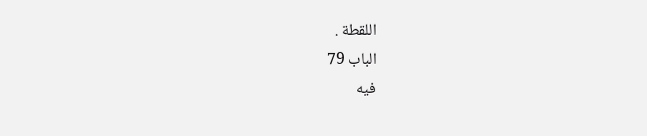اللقطة .
الباب 79
فيه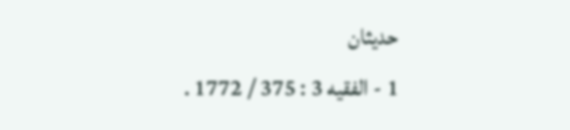حديثان
1 - الفقيه 3 : 375 / 1772 .